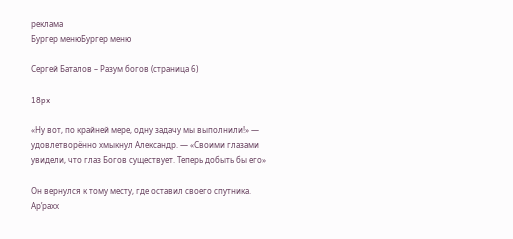реклама
Бургер менюБургер меню

Сергей Баталов – Разум богов (страница 6)

18px

«Ну вот, по крайней мере, одну задачу мы выполнили!» — удовлетворённо хмыкнул Александр. — «Своими глазами увидели, что глаз Богов существует. Теперь добыть бы его»

Он вернулся к тому месту, где оставил своего спутника. Ар’рахх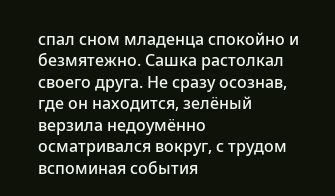спал сном младенца спокойно и безмятежно. Сашка растолкал своего друга. Не сразу осознав, где он находится, зелёный верзила недоумённо осматривался вокруг, с трудом вспоминая события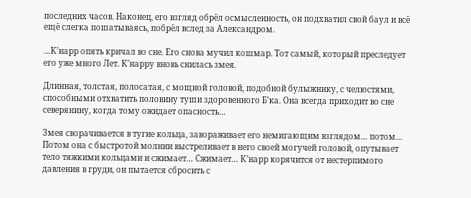последних часов. Наконец, его взгляд обрёл осмысленность, он подхватил свой баул и всё ещё слегка пошатываясь, побрёл вслед за Александром.

…К’нарр опять кричал во сне. Его снова мучил кошмар. Тот самый, который преследует его уже много Лет. К’нарру вновь снилась змея.

Длинная, толстая, полосатая, с мощной головой, подобной булыжнику, с челюстями, способными отхватить половину туши здоровенного Б’ка. Она всегда приходит во сне северянину, когда тому ожидает опасность…

Змея сворачивается в тугие кольца, завораживает его немигающим взглядом… потом… Потом она с быстротой молнии выстреливает в него своей могучей головой, опутывает тело тяжкими кольцами и сжимает… Сжимает… К’нарр корячится от нестерпимого давления в груди, он пытается сбросить с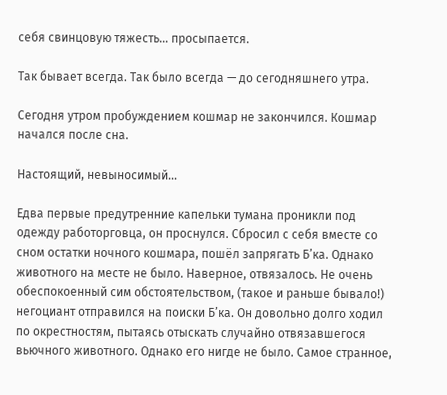себя свинцовую тяжесть… просыпается.

Так бывает всегда. Так было всегда — до сегодняшнего утра.

Сегодня утром пробуждением кошмар не закончился. Кошмар начался после сна.

Настоящий, невыносимый…

Едва первые предутренние капельки тумана проникли под одежду работорговца, он проснулся. Сбросил с себя вместе со сном остатки ночного кошмара, пошёл запрягать Б’ка. Однако животного на месте не было. Наверное, отвязалось. Не очень обеспокоенный сим обстоятельством, (такое и раньше бывало!) негоциант отправился на поиски Б’ка. Он довольно долго ходил по окрестностям, пытаясь отыскать случайно отвязавшегося вьючного животного. Однако его нигде не было. Самое странное,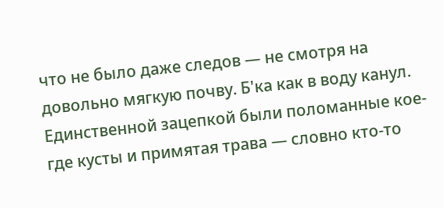что не было даже следов — не смотря на довольно мягкую почву. Б'ка как в воду канул. Единственной зацепкой были поломанные кое-где кусты и примятая трава — словно кто-то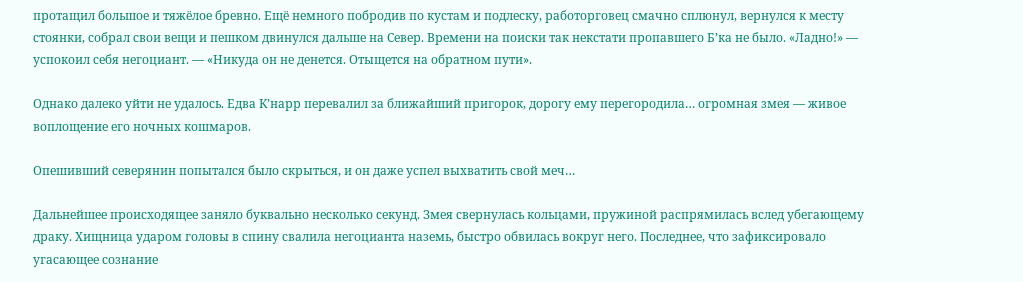протащил большое и тяжёлое бревно. Ещё немного побродив по кустам и подлеску, работорговец смачно сплюнул, вернулся к месту стоянки, собрал свои вещи и пешком двинулся дальше на Север. Времени на поиски так некстати пропавшего Б’ка не было. «Ладно!» — успокоил себя негоциант. — «Никуда он не денется. Отыщется на обратном пути».

Однако далеко уйти не удалось. Едва К’нарр перевалил за ближайший пригорок, дорогу ему перегородила… огромная змея — живое воплощение его ночных кошмаров.

Опешивший северянин попытался было скрыться, и он даже успел выхватить свой меч…

Дальнейшее происходящее заняло буквально несколько секунд. Змея свернулась кольцами, пружиной распрямилась вслед убегающему драку. Хищница ударом головы в спину свалила негоцианта наземь, быстро обвилась вокруг него. Последнее, что зафиксировало угасающее сознание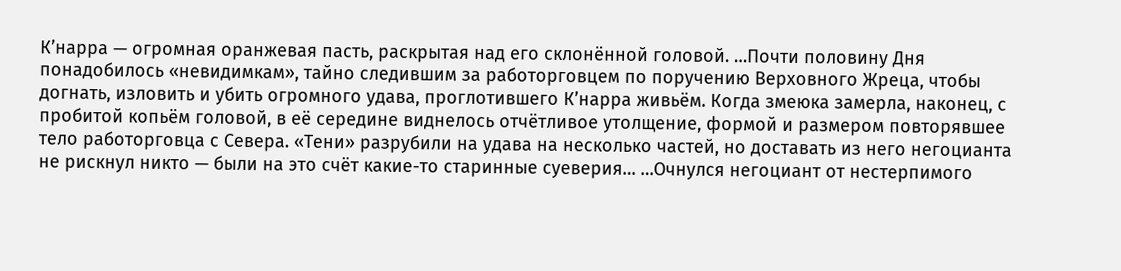К’нарра — огромная оранжевая пасть, раскрытая над его склонённой головой. …Почти половину Дня понадобилось «невидимкам», тайно следившим за работорговцем по поручению Верховного Жреца, чтобы догнать, изловить и убить огромного удава, проглотившего К’нарра живьём. Когда змеюка замерла, наконец, с пробитой копьём головой, в её середине виднелось отчётливое утолщение, формой и размером повторявшее тело работорговца с Севера. «Тени» разрубили на удава на несколько частей, но доставать из него негоцианта не рискнул никто — были на это счёт какие-то старинные суеверия… …Очнулся негоциант от нестерпимого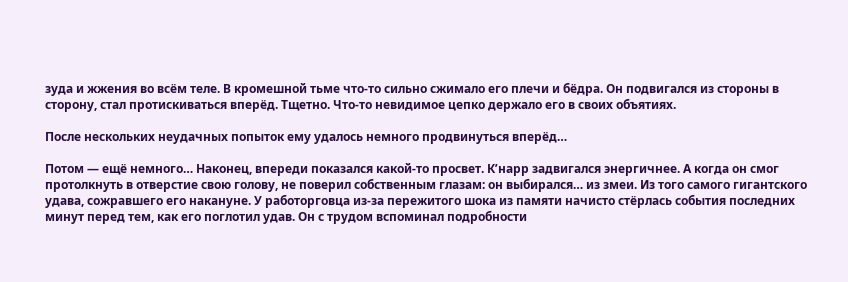зуда и жжения во всём теле. В кромешной тьме что-то сильно сжимало его плечи и бёдра. Он подвигался из стороны в сторону, стал протискиваться вперёд. Тщетно. Что-то невидимое цепко держало его в своих объятиях.

После нескольких неудачных попыток ему удалось немного продвинуться вперёд…

Потом — ещё немного… Наконец, впереди показался какой-то просвет. К’нарр задвигался энергичнее. А когда он смог протолкнуть в отверстие свою голову, не поверил собственным глазам: он выбирался… из змеи. Из того самого гигантского удава, сожравшего его накануне. У работорговца из-за пережитого шока из памяти начисто стёрлась события последних минут перед тем, как его поглотил удав. Он с трудом вспоминал подробности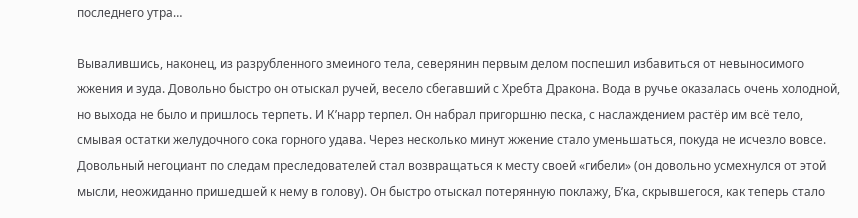последнего утра…

Вывалившись, наконец, из разрубленного змеиного тела, северянин первым делом поспешил избавиться от невыносимого жжения и зуда. Довольно быстро он отыскал ручей, весело сбегавший с Хребта Дракона. Вода в ручье оказалась очень холодной, но выхода не было и пришлось терпеть. И К’нарр терпел. Он набрал пригоршню песка, с наслаждением растёр им всё тело, смывая остатки желудочного сока горного удава. Через несколько минут жжение стало уменьшаться, покуда не исчезло вовсе. Довольный негоциант по следам преследователей стал возвращаться к месту своей «гибели» (он довольно усмехнулся от этой мысли, неожиданно пришедшей к нему в голову). Он быстро отыскал потерянную поклажу, Б’ка, скрывшегося, как теперь стало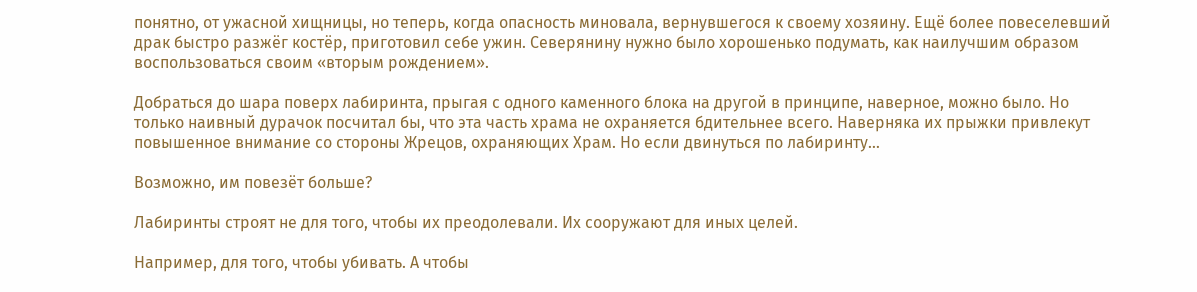понятно, от ужасной хищницы, но теперь, когда опасность миновала, вернувшегося к своему хозяину. Ещё более повеселевший драк быстро разжёг костёр, приготовил себе ужин. Северянину нужно было хорошенько подумать, как наилучшим образом воспользоваться своим «вторым рождением».

Добраться до шара поверх лабиринта, прыгая с одного каменного блока на другой в принципе, наверное, можно было. Но только наивный дурачок посчитал бы, что эта часть храма не охраняется бдительнее всего. Наверняка их прыжки привлекут повышенное внимание со стороны Жрецов, охраняющих Храм. Но если двинуться по лабиринту…

Возможно, им повезёт больше?

Лабиринты строят не для того, чтобы их преодолевали. Их сооружают для иных целей.

Например, для того, чтобы убивать. А чтобы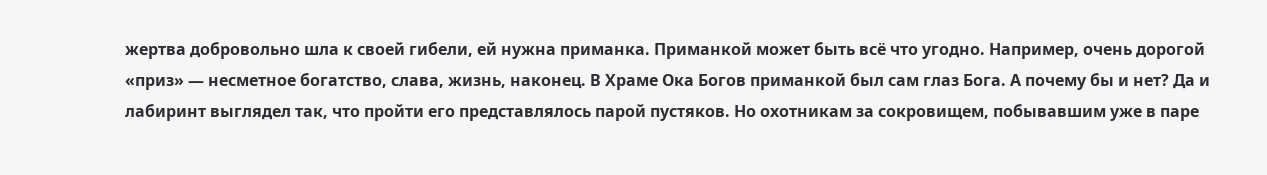жертва добровольно шла к своей гибели, ей нужна приманка. Приманкой может быть всё что угодно. Например, очень дорогой «приз» — несметное богатство, слава, жизнь, наконец. В Храме Ока Богов приманкой был сам глаз Бога. А почему бы и нет? Да и лабиринт выглядел так, что пройти его представлялось парой пустяков. Но охотникам за сокровищем, побывавшим уже в паре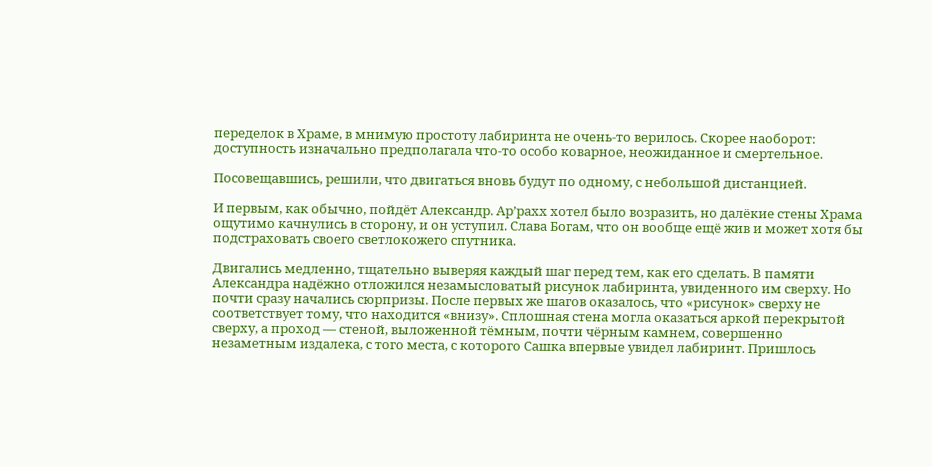переделок в Храме, в мнимую простоту лабиринта не очень-то верилось. Скорее наоборот: доступность изначально предполагала что-то особо коварное, неожиданное и смертельное.

Посовещавшись, решили, что двигаться вновь будут по одному, с небольшой дистанцией.

И первым, как обычно, пойдёт Александр. Ар’рахх хотел было возразить, но далёкие стены Храма ощутимо качнулись в сторону, и он уступил. Слава Богам, что он вообще ещё жив и может хотя бы подстраховать своего светлокожего спутника.

Двигались медленно, тщательно выверяя каждый шаг перед тем, как его сделать. В памяти Александра надёжно отложился незамысловатый рисунок лабиринта, увиденного им сверху. Но почти сразу начались сюрпризы. После первых же шагов оказалось, что «рисунок» сверху не соответствует тому, что находится «внизу». Сплошная стена могла оказаться аркой перекрытой сверху, а проход — стеной, выложенной тёмным, почти чёрным камнем, совершенно незаметным издалека, с того места, с которого Сашка впервые увидел лабиринт. Пришлось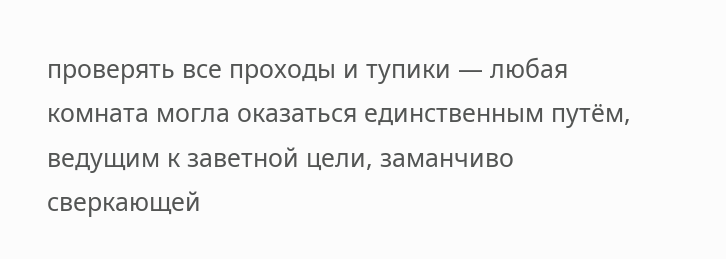проверять все проходы и тупики — любая комната могла оказаться единственным путём, ведущим к заветной цели, заманчиво сверкающей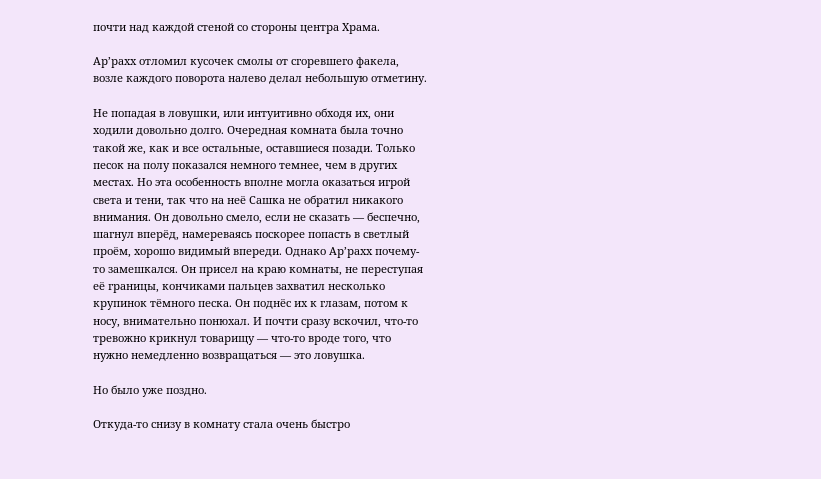почти над каждой стеной со стороны центра Храма.

Ар’рахх отломил кусочек смолы от сгоревшего факела, возле каждого поворота налево делал небольшую отметину.

Не попадая в ловушки, или интуитивно обходя их, они ходили довольно долго. Очередная комната была точно такой же, как и все остальные, оставшиеся позади. Только песок на полу показался немного темнее, чем в других местах. Но эта особенность вполне могла оказаться игрой света и тени, так что на неё Сашка не обратил никакого внимания. Он довольно смело, если не сказать — беспечно, шагнул вперёд, намереваясь поскорее попасть в светлый проём, хорошо видимый впереди. Однако Ар’рахх почему-то замешкался. Он присел на краю комнаты, не переступая её границы, кончиками пальцев захватил несколько крупинок тёмного песка. Он поднёс их к глазам, потом к носу, внимательно понюхал. И почти сразу вскочил, что-то тревожно крикнул товарищу — что-то вроде того, что нужно немедленно возвращаться — это ловушка.

Но было уже поздно.

Откуда-то снизу в комнату стала очень быстро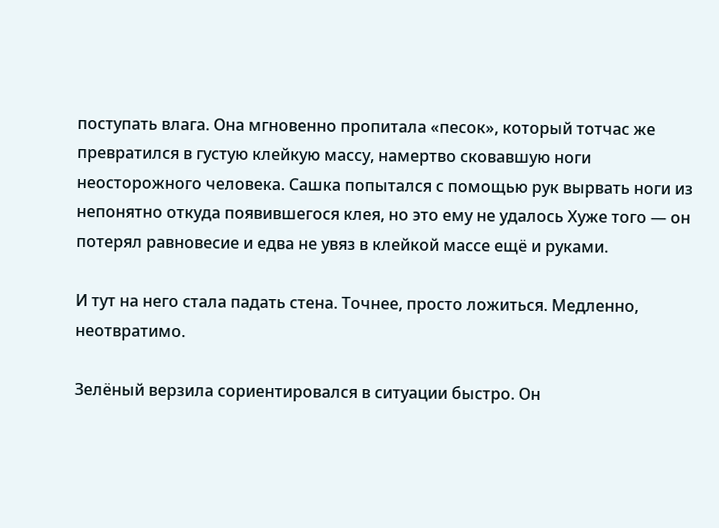поступать влага. Она мгновенно пропитала «песок», который тотчас же превратился в густую клейкую массу, намертво сковавшую ноги неосторожного человека. Сашка попытался с помощью рук вырвать ноги из непонятно откуда появившегося клея, но это ему не удалось Хуже того — он потерял равновесие и едва не увяз в клейкой массе ещё и руками.

И тут на него стала падать стена. Точнее, просто ложиться. Медленно, неотвратимо.

Зелёный верзила сориентировался в ситуации быстро. Он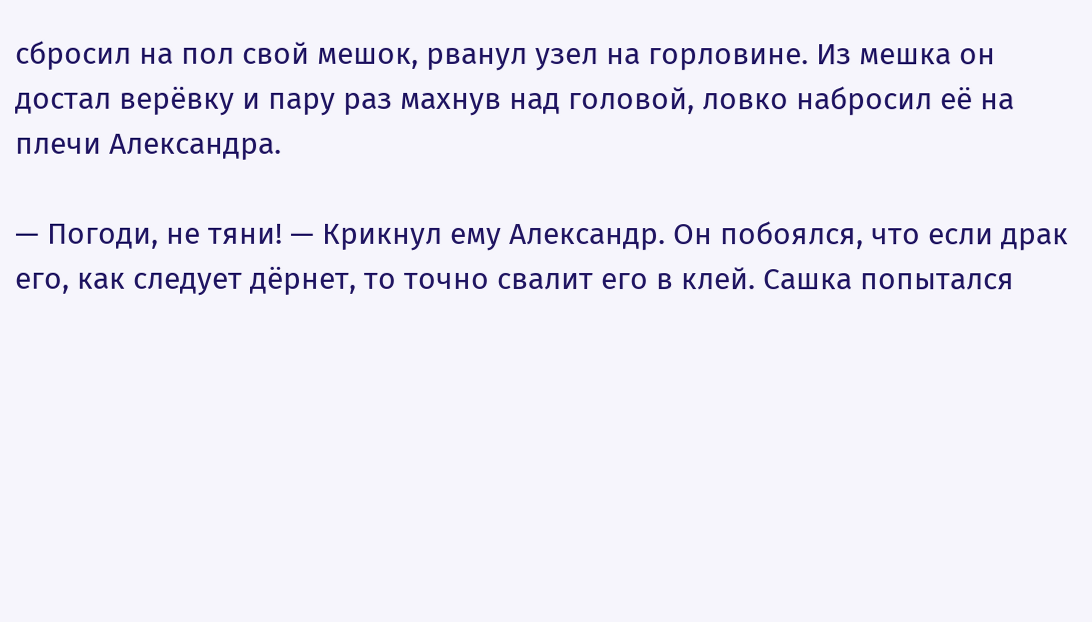сбросил на пол свой мешок, рванул узел на горловине. Из мешка он достал верёвку и пару раз махнув над головой, ловко набросил её на плечи Александра.

— Погоди, не тяни! — Крикнул ему Александр. Он побоялся, что если драк его, как следует дёрнет, то точно свалит его в клей. Сашка попытался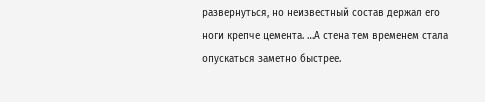развернуться, но неизвестный состав держал его ноги крепче цемента. …А стена тем временем стала опускаться заметно быстрее.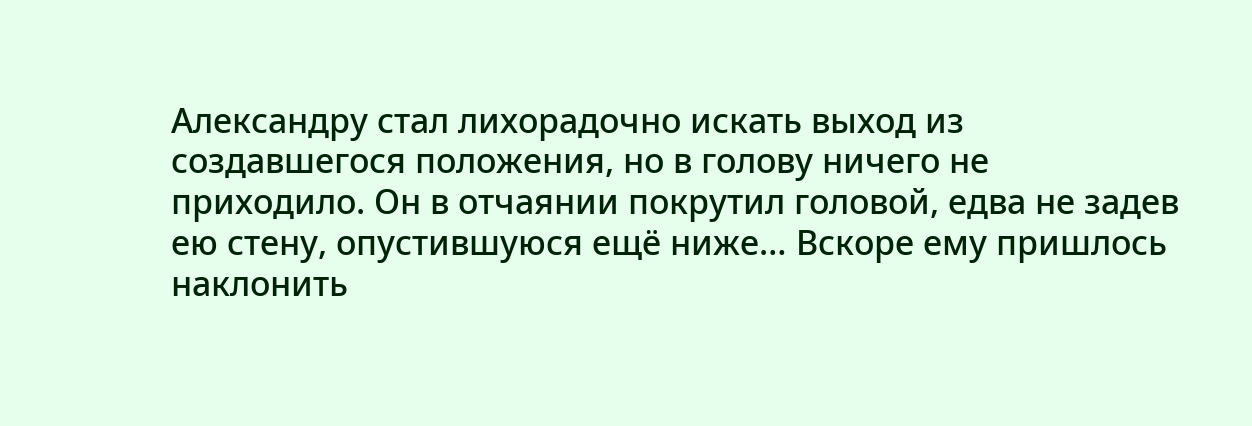Александру стал лихорадочно искать выход из создавшегося положения, но в голову ничего не приходило. Он в отчаянии покрутил головой, едва не задев ею стену, опустившуюся ещё ниже… Вскоре ему пришлось наклонить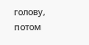голову, потом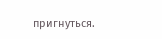пригнуться.